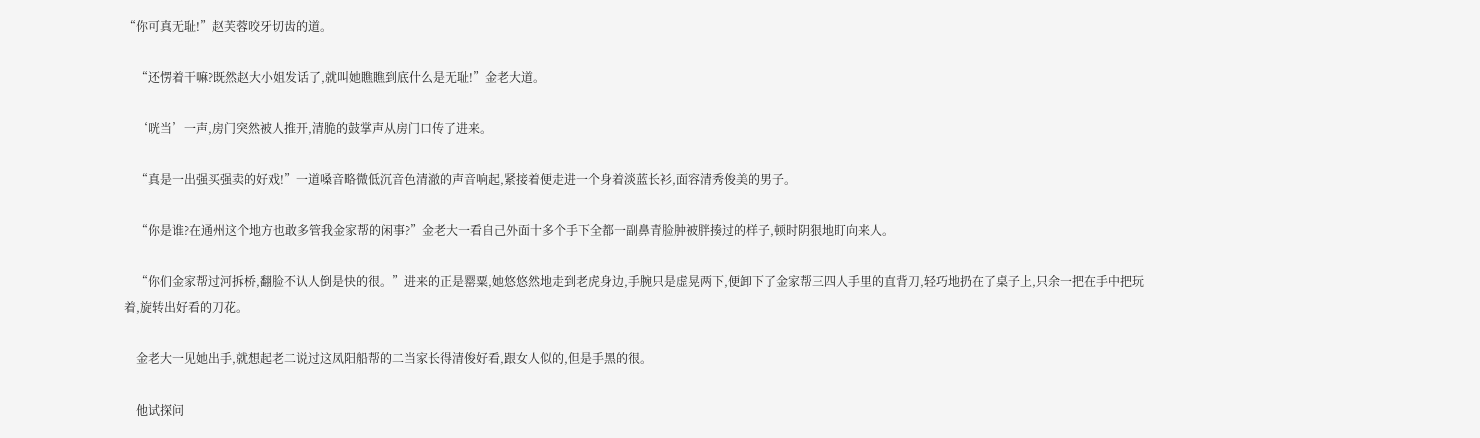“你可真无耻!”赵芙蓉咬牙切齿的道。

    “还愣着干嘛?既然赵大小姐发话了,就叫她瞧瞧到底什么是无耻!”金老大道。

    ‘咣当’一声,房门突然被人推开,清脆的鼓掌声从房门口传了进来。

    “真是一出强买强卖的好戏!”一道嗓音略微低沉音色清澈的声音响起,紧接着便走进一个身着淡蓝长衫,面容清秀俊美的男子。

    “你是谁?在通州这个地方也敢多管我金家帮的闲事?”金老大一看自己外面十多个手下全都一副鼻青脸肿被胖揍过的样子,顿时阴狠地盯向来人。

    “你们金家帮过河拆桥,翻脸不认人倒是快的很。”进来的正是罂粟,她悠悠然地走到老虎身边,手腕只是虚晃两下,便卸下了金家帮三四人手里的直背刀,轻巧地扔在了桌子上,只余一把在手中把玩着,旋转出好看的刀花。

    金老大一见她出手,就想起老二说过这凤阳船帮的二当家长得清俊好看,跟女人似的,但是手黑的很。

    他试探问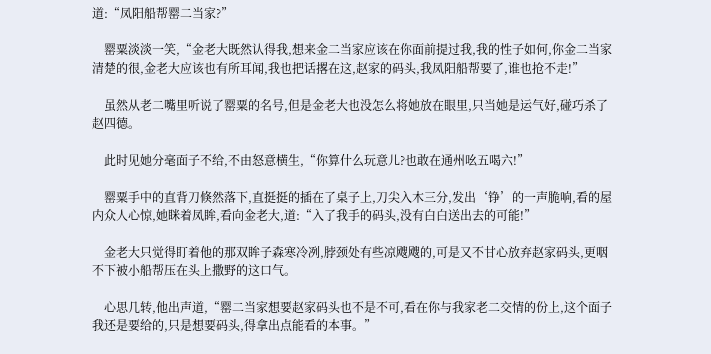道:“凤阳船帮罂二当家?”

    罂粟淡淡一笑,“金老大既然认得我,想来金二当家应该在你面前提过我,我的性子如何,你金二当家清楚的很,金老大应该也有所耳闻,我也把话撂在这,赵家的码头,我凤阳船帮要了,谁也抢不走!”

    虽然从老二嘴里听说了罂粟的名号,但是金老大也没怎么将她放在眼里,只当她是运气好,碰巧杀了赵四德。

    此时见她分毫面子不给,不由怒意横生,“你算什么玩意儿?也敢在通州吆五喝六!”

    罂粟手中的直背刀倏然落下,直挺挺的插在了桌子上,刀尖入木三分,发出‘铮’的一声脆响,看的屋内众人心惊,她眯着凤眸,看向金老大,道:“入了我手的码头,没有白白送出去的可能!”

    金老大只觉得盯着他的那双眸子森寒冷冽,脖颈处有些凉飕飕的,可是又不甘心放弃赵家码头,更咽不下被小船帮压在头上撒野的这口气。

    心思几转,他出声道,“罂二当家想要赵家码头也不是不可,看在你与我家老二交情的份上,这个面子我还是要给的,只是想要码头,得拿出点能看的本事。”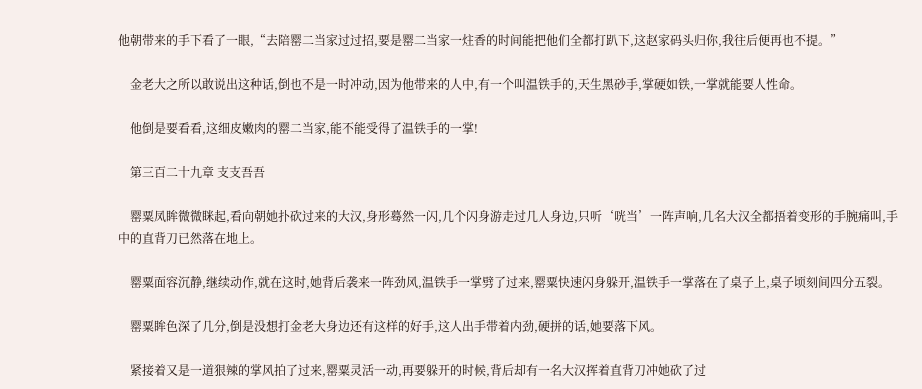他朝带来的手下看了一眼,“去陪罂二当家过过招,要是罂二当家一炷香的时间能把他们全都打趴下,这赵家码头归你,我往后便再也不提。”

    金老大之所以敢说出这种话,倒也不是一时冲动,因为他带来的人中,有一个叫温铁手的,天生黑砂手,掌硬如铁,一掌就能要人性命。

    他倒是要看看,这细皮嫩肉的罂二当家,能不能受得了温铁手的一掌!

    第三百二十九章 支支吾吾

    罂粟凤眸微微眯起,看向朝她扑砍过来的大汉,身形蓦然一闪,几个闪身游走过几人身边,只听‘咣当’一阵声响,几名大汉全都捂着变形的手腕痛叫,手中的直背刀已然落在地上。

    罂粟面容沉静,继续动作,就在这时,她背后袭来一阵劲风,温铁手一掌劈了过来,罂粟快速闪身躲开,温铁手一掌落在了桌子上,桌子顷刻间四分五裂。

    罂粟眸色深了几分,倒是没想打金老大身边还有这样的好手,这人出手带着内劲,硬拼的话,她要落下风。

    紧接着又是一道狠辣的掌风拍了过来,罂粟灵活一动,再要躲开的时候,背后却有一名大汉挥着直背刀冲她砍了过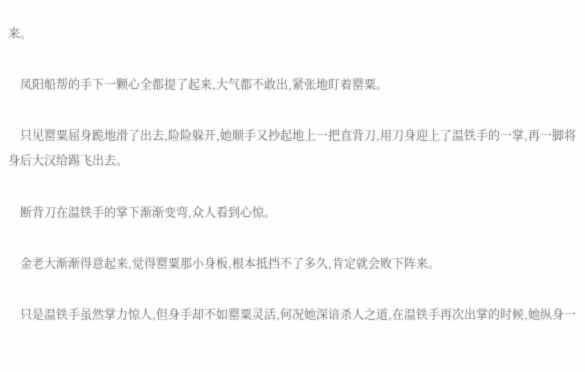来。

    凤阳船帮的手下一颗心全都提了起来,大气都不敢出,紧张地盯着罂粟。

    只见罂粟屈身跪地滑了出去,险险躲开,她顺手又抄起地上一把直背刀,用刀身迎上了温铁手的一掌,再一脚将身后大汉给踢飞出去。

    断背刀在温铁手的掌下渐渐变弯,众人看到心惊。

    金老大渐渐得意起来,觉得罂粟那小身板,根本抵挡不了多久,肯定就会败下阵来。

    只是温铁手虽然掌力惊人,但身手却不如罂粟灵活,何况她深谙杀人之道,在温铁手再次出掌的时候,她纵身一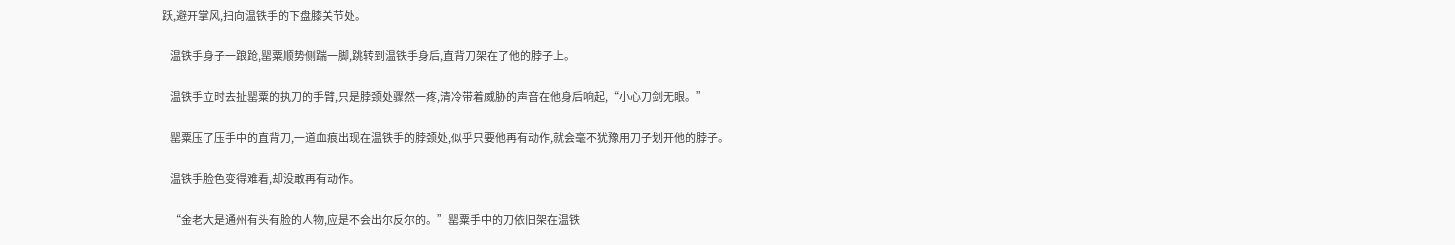跃,避开掌风,扫向温铁手的下盘膝关节处。

    温铁手身子一踉跄,罂粟顺势侧踹一脚,跳转到温铁手身后,直背刀架在了他的脖子上。

    温铁手立时去扯罂粟的执刀的手臂,只是脖颈处骤然一疼,清冷带着威胁的声音在他身后响起,“小心刀剑无眼。”

    罂粟压了压手中的直背刀,一道血痕出现在温铁手的脖颈处,似乎只要他再有动作,就会毫不犹豫用刀子划开他的脖子。

    温铁手脸色变得难看,却没敢再有动作。

    “金老大是通州有头有脸的人物,应是不会出尔反尔的。”罂粟手中的刀依旧架在温铁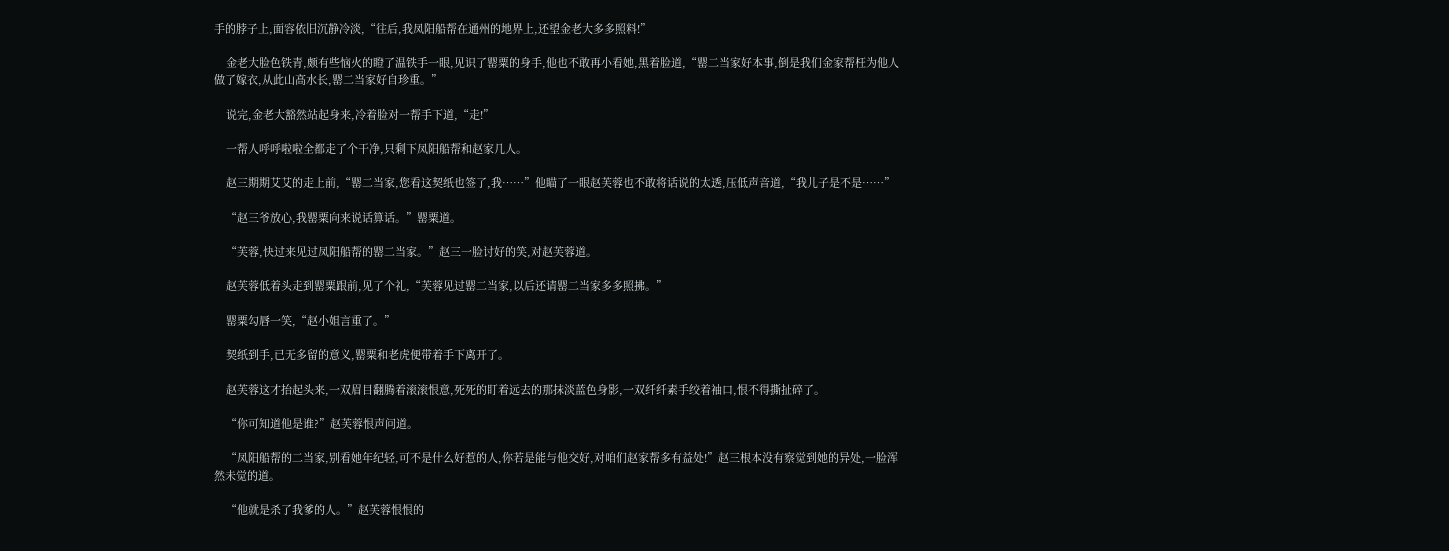手的脖子上,面容依旧沉静冷淡,“往后,我凤阳船帮在通州的地界上,还望金老大多多照料!”

    金老大脸色铁青,颇有些恼火的瞪了温铁手一眼,见识了罂粟的身手,他也不敢再小看她,黑着脸道,“罂二当家好本事,倒是我们金家帮枉为他人做了嫁衣,从此山高水长,罂二当家好自珍重。”

    说完,金老大豁然站起身来,冷着脸对一帮手下道,“走!”

    一帮人呼呼啦啦全都走了个干净,只剩下凤阳船帮和赵家几人。

    赵三期期艾艾的走上前,“罂二当家,您看这契纸也签了,我……”他瞄了一眼赵芙蓉也不敢将话说的太透,压低声音道,“我儿子是不是……”

    “赵三爷放心,我罂粟向来说话算话。”罂粟道。

    “芙蓉,快过来见过凤阳船帮的罂二当家。”赵三一脸讨好的笑,对赵芙蓉道。

    赵芙蓉低着头走到罂粟跟前,见了个礼,“芙蓉见过罂二当家,以后还请罂二当家多多照拂。”

    罂粟勾唇一笑,“赵小姐言重了。”

    契纸到手,已无多留的意义,罂粟和老虎便带着手下离开了。

    赵芙蓉这才抬起头来,一双眉目翻腾着滚滚恨意,死死的盯着远去的那抹淡蓝色身影,一双纤纤素手绞着袖口,恨不得撕扯碎了。

    “你可知道他是谁?”赵芙蓉恨声问道。

    “凤阳船帮的二当家,别看她年纪轻,可不是什么好惹的人,你若是能与他交好,对咱们赵家帮多有益处!”赵三根本没有察觉到她的异处,一脸浑然未觉的道。

    “他就是杀了我爹的人。”赵芙蓉恨恨的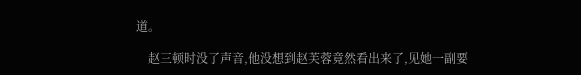道。

    赵三顿时没了声音,他没想到赵芙蓉竟然看出来了,见她一副要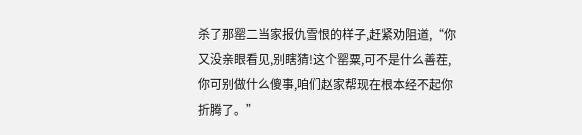杀了那罂二当家报仇雪恨的样子,赶紧劝阻道,“你又没亲眼看见,别瞎猜!这个罂粟,可不是什么善茬,你可别做什么傻事,咱们赵家帮现在根本经不起你折腾了。”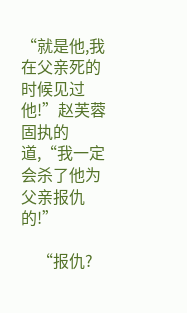“就是他,我在父亲死的时候见过他!”赵芙蓉固执的道,“我一定会杀了他为父亲报仇的!”

    “报仇?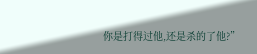你是打得过他,还是杀的了他?”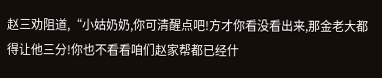赵三劝阻道,“小姑奶奶,你可清醒点吧!方才你看没看出来,那金老大都得让他三分!你也不看看咱们赵家帮都已经什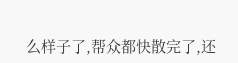么样子了,帮众都快散完了,还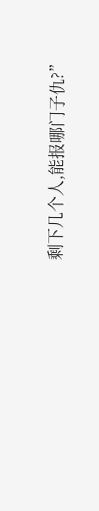剩下几个人,能报哪门子仇?”